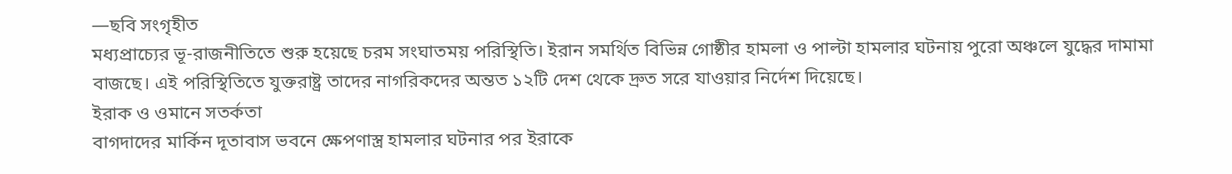—ছবি সংগৃহীত
মধ্যপ্রাচ্যের ভূ-রাজনীতিতে শুরু হয়েছে চরম সংঘাতময় পরিস্থিতি। ইরান সমর্থিত বিভিন্ন গোষ্ঠীর হামলা ও পাল্টা হামলার ঘটনায় পুরো অঞ্চলে যুদ্ধের দামামা বাজছে। এই পরিস্থিতিতে যুক্তরাষ্ট্র তাদের নাগরিকদের অন্তত ১২টি দেশ থেকে দ্রুত সরে যাওয়ার নির্দেশ দিয়েছে।
ইরাক ও ওমানে সতর্কতা
বাগদাদের মার্কিন দূতাবাস ভবনে ক্ষেপণাস্ত্র হামলার ঘটনার পর ইরাকে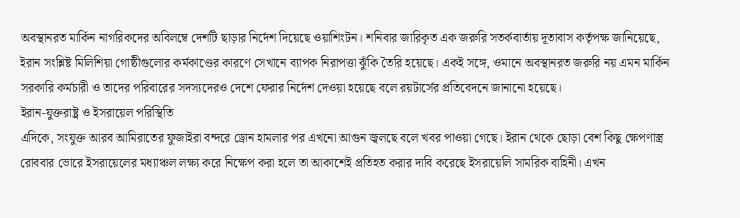অবস্থানরত মার্কিন নাগরিকদের অবিলম্বে দেশটি ছাড়ার নির্দেশ দিয়েছে ওয়াশিংটন। শনিবার জারিকৃত এক জরুরি সতর্কবার্তায় দূতাবাস কর্তৃপক্ষ জানিয়েছে, ইরান সংশ্লিষ্ট মিলিশিয়া গোষ্ঠীগুলোর কর্মকাণ্ডের কারণে সেখানে ব্যাপক নিরাপত্তা ঝুঁকি তৈরি হয়েছে। একই সঙ্গে, ওমানে অবস্থানরত জরুরি নয় এমন মার্কিন সরকারি কর্মচারী ও তাদের পরিবারের সদস্যদেরও দেশে ফেরার নির্দেশ দেওয়া হয়েছে বলে রয়টার্সের প্রতিবেদনে জানানো হয়েছে।
ইরান-যুক্তরাষ্ট্র ও ইসরায়েল পরিস্থিতি
এদিকে, সংযুক্ত আরব আমিরাতের ফুজাইরা বন্দরে ড্রোন হামলার পর এখনো আগুন জ্বলছে বলে খবর পাওয়া গেছে। ইরান থেকে ছোড়া বেশ কিছু ক্ষেপণাস্ত্র রোববার ভোরে ইসরায়েলের মধ্যাঞ্চল লক্ষ্য করে নিক্ষেপ করা হলে তা আকাশেই প্রতিহত করার দাবি করেছে ইসরায়েলি সামরিক বাহিনী। এখন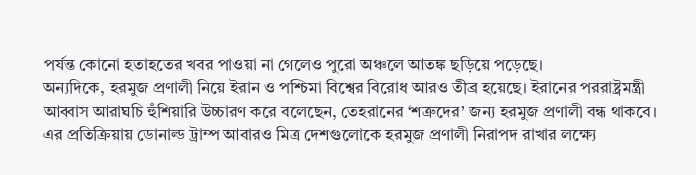পর্যন্ত কোনো হতাহতের খবর পাওয়া না গেলেও পুরো অঞ্চলে আতঙ্ক ছড়িয়ে পড়েছে।
অন্যদিকে, হরমুজ প্রণালী নিয়ে ইরান ও পশ্চিমা বিশ্বের বিরোধ আরও তীব্র হয়েছে। ইরানের পররাষ্ট্রমন্ত্রী আব্বাস আরাঘচি হুঁশিয়ারি উচ্চারণ করে বলেছেন, তেহরানের ‘শত্রুদের’ জন্য হরমুজ প্রণালী বন্ধ থাকবে। এর প্রতিক্রিয়ায় ডোনাল্ড ট্রাম্প আবারও মিত্র দেশগুলোকে হরমুজ প্রণালী নিরাপদ রাখার লক্ষ্যে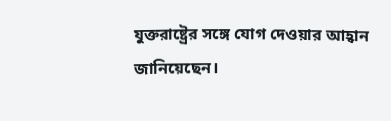যুক্তরাষ্ট্রের সঙ্গে যোগ দেওয়ার আহ্বান জানিয়েছেন।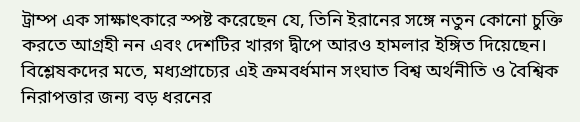ট্রাম্প এক সাক্ষাৎকারে স্পষ্ট করেছেন যে, তিনি ইরানের সঙ্গে নতুন কোনো চুক্তি করতে আগ্রহী নন এবং দেশটির খারগ দ্বীপে আরও হামলার ইঙ্গিত দিয়েছেন।
বিশ্লেষকদের মতে, মধ্যপ্রাচ্যের এই ক্রমবর্ধমান সংঘাত বিশ্ব অর্থনীতি ও বৈশ্বিক নিরাপত্তার জন্য বড় ধরনের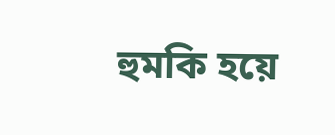হুমকি হয়ে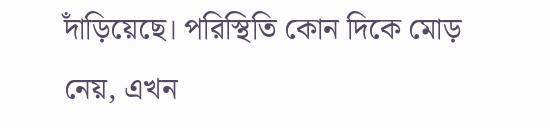দাঁড়িয়েছে। পরিস্থিতি কোন দিকে মোড় নেয়, এখন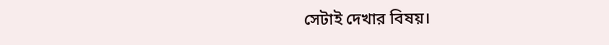সেটাই দেখার বিষয়।